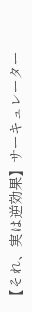【それ、実は逆効果】サーキュレーター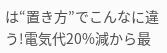は“置き方”でこんなに違う!電気代20%減から最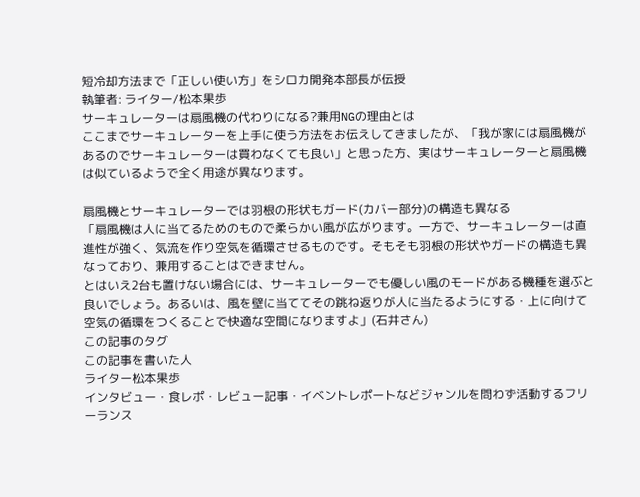短冷却方法まで「正しい使い方」をシロカ開発本部長が伝授
執筆者: ライター/松本果歩
サーキュレーターは扇風機の代わりになる?兼用NGの理由とは
ここまでサーキュレーターを上手に使う方法をお伝えしてきましたが、「我が家には扇風機があるのでサーキュレーターは買わなくても良い」と思った方、実はサーキュレーターと扇風機は似ているようで全く用途が異なります。

扇風機とサーキュレーターでは羽根の形状もガード(カバー部分)の構造も異なる
「扇風機は人に当てるためのもので柔らかい風が広がります。一方で、サーキュレーターは直進性が強く、気流を作り空気を循環させるものです。そもそも羽根の形状やガードの構造も異なっており、兼用することはできません。
とはいえ2台も置けない場合には、サーキュレーターでも優しい風のモードがある機種を選ぶと良いでしょう。あるいは、風を壁に当ててその跳ね返りが人に当たるようにする・上に向けて空気の循環をつくることで快適な空間になりますよ」(石井さん)
この記事のタグ
この記事を書いた人
ライター松本果歩
インタビュー・食レポ・レビュー記事・イベントレポートなどジャンルを問わず活動するフリーランス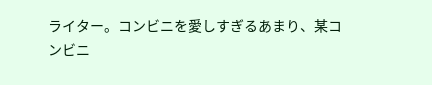ライター。コンビニを愛しすぎるあまり、某コンビニ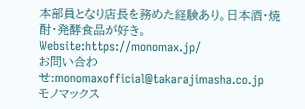本部員となり店長を務めた経験あり。日本酒・焼酎・発酵食品が好き。
Website:https://monomax.jp/
お問い合わせ:monomaxofficial@takarajimasha.co.jp
モノマックス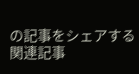の記事をシェアする
関連記事